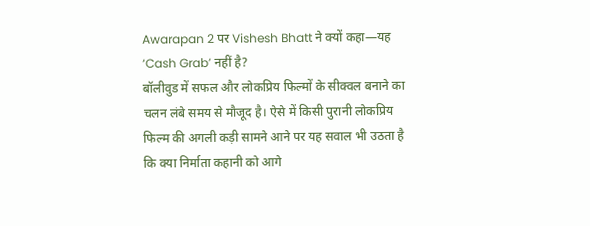Awarapan 2 पर Vishesh Bhatt ने क्यों कहा—यह ‘Cash Grab’ नहीं है?
बॉलीवुड में सफल और लोकप्रिय फिल्मों के सीक्वल बनाने का चलन लंबे समय से मौजूद है। ऐसे में किसी पुरानी लोकप्रिय फिल्म की अगली कड़ी सामने आने पर यह सवाल भी उठता है कि क्या निर्माता कहानी को आगे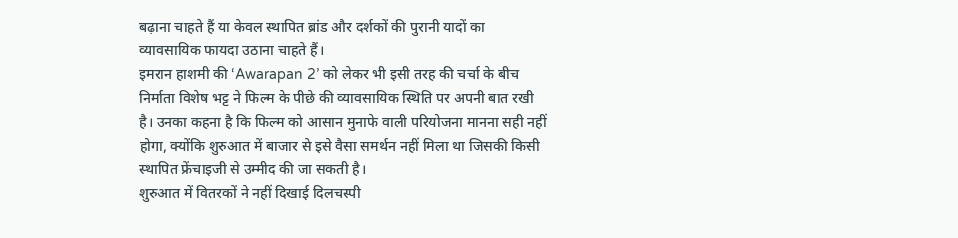बढ़ाना चाहते हैं या केवल स्थापित ब्रांड और दर्शकों की पुरानी यादों का व्यावसायिक फायदा उठाना चाहते हैं।
इमरान हाशमी की ‘Awarapan 2’ को लेकर भी इसी तरह की चर्चा के बीच निर्माता विशेष भट्ट ने फिल्म के पीछे की व्यावसायिक स्थिति पर अपनी बात रखी है। उनका कहना है कि फिल्म को आसान मुनाफे वाली परियोजना मानना सही नहीं होगा, क्योंकि शुरुआत में बाजार से इसे वैसा समर्थन नहीं मिला था जिसकी किसी स्थापित फ्रेंचाइजी से उम्मीद की जा सकती है।
शुरुआत में वितरकों ने नहीं दिखाई दिलचस्पी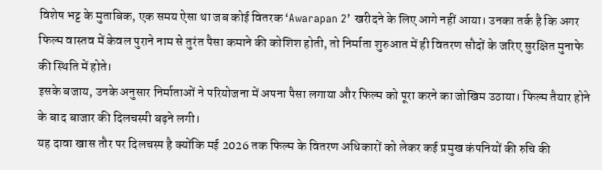विशेष भट्ट के मुताबिक, एक समय ऐसा था जब कोई वितरक ‘Awarapan 2’ खरीदने के लिए आगे नहीं आया। उनका तर्क है कि अगर फिल्म वास्तव में केवल पुराने नाम से तुरंत पैसा कमाने की कोशिश होती, तो निर्माता शुरुआत में ही वितरण सौदों के जरिए सुरक्षित मुनाफे की स्थिति में होते।
इसके बजाय, उनके अनुसार निर्माताओं ने परियोजना में अपना पैसा लगाया और फिल्म को पूरा करने का जोखिम उठाया। फिल्म तैयार होने के बाद बाजार की दिलचस्पी बढ़ने लगी।
यह दावा खास तौर पर दिलचस्प है क्योंकि मई 2026 तक फिल्म के वितरण अधिकारों को लेकर कई प्रमुख कंपनियों की रुचि की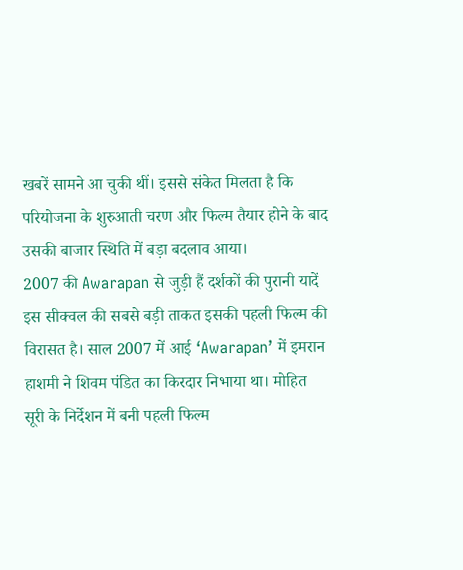खबरें सामने आ चुकी थीं। इससे संकेत मिलता है कि परियोजना के शुरुआती चरण और फिल्म तैयार होने के बाद उसकी बाजार स्थिति में बड़ा बदलाव आया।
2007 की Awarapan से जुड़ी हैं दर्शकों की पुरानी यादें
इस सीक्वल की सबसे बड़ी ताकत इसकी पहली फिल्म की विरासत है। साल 2007 में आई ‘Awarapan’ में इमरान हाशमी ने शिवम पंडित का किरदार निभाया था। मोहित सूरी के निर्देशन में बनी पहली फिल्म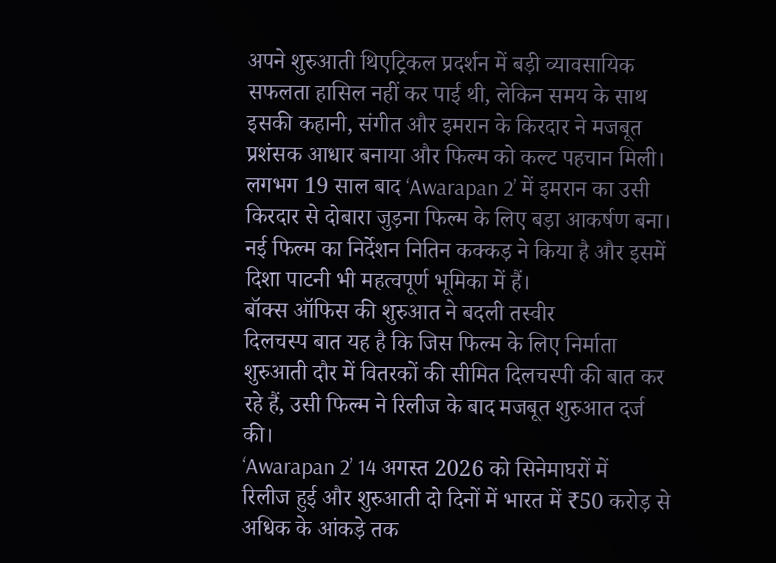अपने शुरुआती थिएट्रिकल प्रदर्शन में बड़ी व्यावसायिक सफलता हासिल नहीं कर पाई थी, लेकिन समय के साथ इसकी कहानी, संगीत और इमरान के किरदार ने मजबूत प्रशंसक आधार बनाया और फिल्म को कल्ट पहचान मिली।
लगभग 19 साल बाद ‘Awarapan 2’ में इमरान का उसी किरदार से दोबारा जुड़ना फिल्म के लिए बड़ा आकर्षण बना। नई फिल्म का निर्देशन नितिन कक्कड़ ने किया है और इसमें दिशा पाटनी भी महत्वपूर्ण भूमिका में हैं।
बॉक्स ऑफिस की शुरुआत ने बदली तस्वीर
दिलचस्प बात यह है कि जिस फिल्म के लिए निर्माता शुरुआती दौर में वितरकों की सीमित दिलचस्पी की बात कर रहे हैं, उसी फिल्म ने रिलीज के बाद मजबूत शुरुआत दर्ज की।
‘Awarapan 2’ 14 अगस्त 2026 को सिनेमाघरों में रिलीज हुई और शुरुआती दो दिनों में भारत में ₹50 करोड़ से अधिक के आंकड़े तक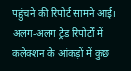पहुंचने की रिपोर्ट सामने आई। अलग-अलग ट्रेड रिपोर्टों में कलेक्शन के आंकड़ों में कुछ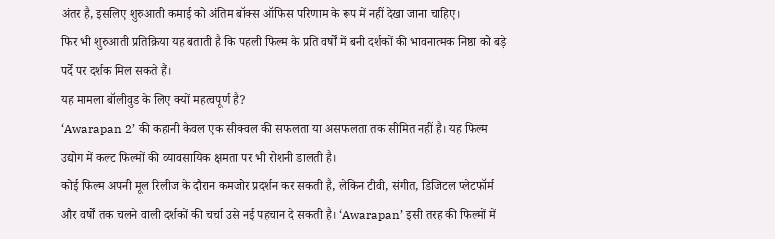अंतर है, इसलिए शुरुआती कमाई को अंतिम बॉक्स ऑफिस परिणाम के रूप में नहीं देखा जाना चाहिए।
फिर भी शुरुआती प्रतिक्रिया यह बताती है कि पहली फिल्म के प्रति वर्षों में बनी दर्शकों की भावनात्मक निष्ठा को बड़े पर्दे पर दर्शक मिल सकते हैं।
यह मामला बॉलीवुड के लिए क्यों महत्वपूर्ण है?
‘Awarapan 2’ की कहानी केवल एक सीक्वल की सफलता या असफलता तक सीमित नहीं है। यह फिल्म उद्योग में कल्ट फिल्मों की व्यावसायिक क्षमता पर भी रोशनी डालती है।
कोई फिल्म अपनी मूल रिलीज के दौरान कमजोर प्रदर्शन कर सकती है, लेकिन टीवी, संगीत, डिजिटल प्लेटफॉर्म और वर्षों तक चलने वाली दर्शकों की चर्चा उसे नई पहचान दे सकती है। ‘Awarapan’ इसी तरह की फिल्मों में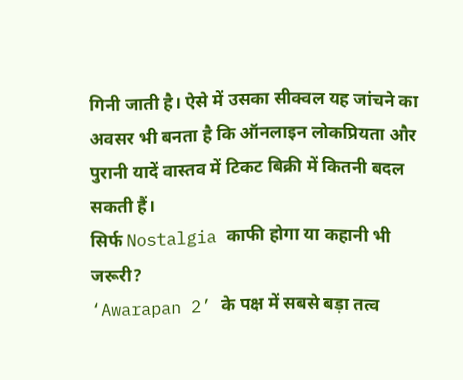गिनी जाती है। ऐसे में उसका सीक्वल यह जांचने का अवसर भी बनता है कि ऑनलाइन लोकप्रियता और पुरानी यादें वास्तव में टिकट बिक्री में कितनी बदल सकती हैं।
सिर्फ Nostalgia काफी होगा या कहानी भी जरूरी?
‘Awarapan 2’ के पक्ष में सबसे बड़ा तत्व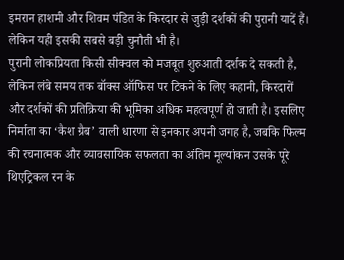इमरान हाशमी और शिवम पंडित के किरदार से जुड़ी दर्शकों की पुरानी यादें हैं। लेकिन यही इसकी सबसे बड़ी चुनौती भी है।
पुरानी लोकप्रियता किसी सीक्वल को मजबूत शुरुआती दर्शक दे सकती है, लेकिन लंबे समय तक बॉक्स ऑफिस पर टिकने के लिए कहानी, किरदारों और दर्शकों की प्रतिक्रिया की भूमिका अधिक महत्वपूर्ण हो जाती है। इसलिए निर्माता का ‘कैश ग्रैब’ वाली धारणा से इनकार अपनी जगह है, जबकि फिल्म की रचनात्मक और व्यावसायिक सफलता का अंतिम मूल्यांकन उसके पूरे थिएट्रिकल रन के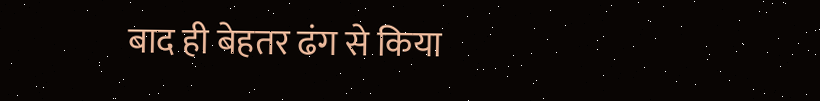बाद ही बेहतर ढंग से किया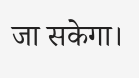जा सकेगा।